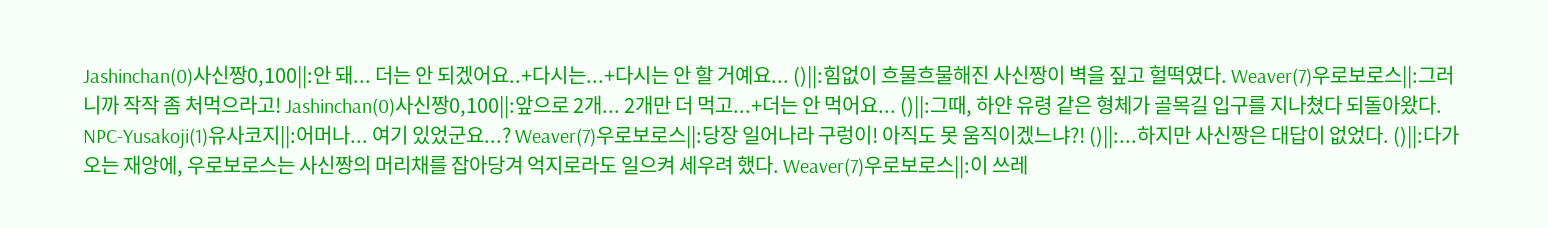Jashinchan(0)사신짱0,100||:안 돼... 더는 안 되겠어요..+다시는...+다시는 안 할 거예요... ()||:힘없이 흐물흐물해진 사신짱이 벽을 짚고 헐떡였다. Weaver(7)우로보로스||:그러니까 작작 좀 처먹으라고! Jashinchan(0)사신짱0,100||:앞으로 2개... 2개만 더 먹고...+더는 안 먹어요... ()||:그때, 하얀 유령 같은 형체가 골목길 입구를 지나쳤다 되돌아왔다. NPC-Yusakoji(1)유사코지||:어머나... 여기 있었군요...? Weaver(7)우로보로스||:당장 일어나라 구렁이! 아직도 못 움직이겠느냐?! ()||:...하지만 사신짱은 대답이 없었다. ()||:다가오는 재앙에, 우로보로스는 사신짱의 머리채를 잡아당겨 억지로라도 일으켜 세우려 했다. Weaver(7)우로보로스||:이 쓰레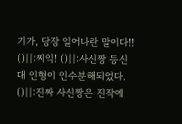기가, 당장 일어나란 말이다!! ()||:찌익! ()||:사신짱 등신대 인형이 인수분해되었다. ()||:진짜 사신짱은 진작에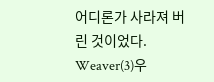어디론가 사라져 버린 것이었다. Weaver(3)우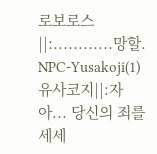로보로스||:............망할. NPC-Yusakoji(1)유사코지||:자아... 당신의 죄를 세세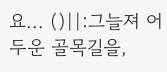요... ()||:그늘져 어두운 골목길을,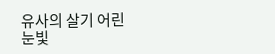유사의 살기 어린 눈빛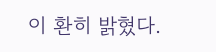이 환히 밝혔다.